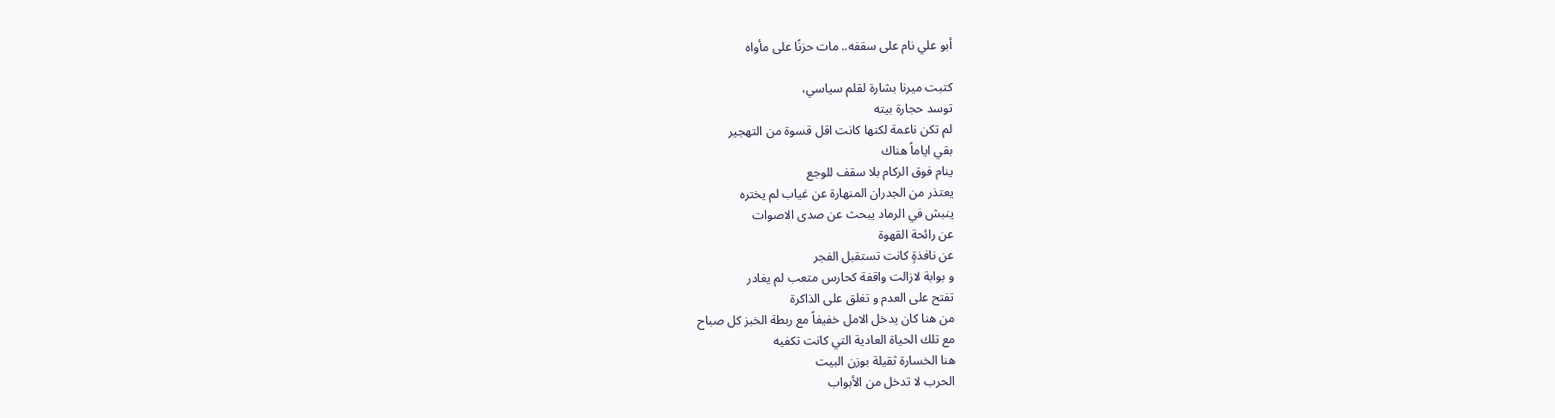أبو علي نام على سقفه.. مات حزنًا على مأواه

كتبت ميرنا بشارة لقلم سياسي،
توسد حجارة بيته
لم تكن ناعمة لكنها كانت اقل قسوة من التهجير
بقي اياماً هناك
ينام فوق الركام بلا سقف للوجع
يعتذر من الجدران المنهارة عن غياب لم يختره
ينبش في الرماد يبحث عن صدى الاصوات
عن رائحة القهوة
عن نافذةٍ كانت تستقبل الفجر
و بوابة لازالت واقفة كحارس متعب لم يغادر
تفتح على العدم و تغلق على الذاكرة
من هنا كان يدخل الامل خفيفاً مع ربطة الخبز كل صباح
مع تلك الحياة العادية التي كانت تكفيه
هنا الخسارة ثقيلة بوزن البيت
الحرب لا تدخل من الأبواب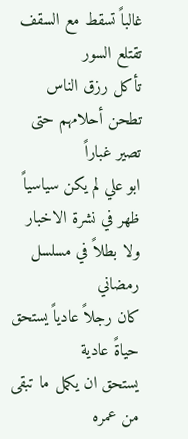غالباً تسقط مع السقف تقتلع السور
تأكل رزق الناس تطحن أحلامهم حتى تصير غباراً
ابو علي لم يكن سياسياً ظهر في نشرة الاخبار
ولا بطلاً في مسلسل رمضاني
كان رجلاً عادياً يستحق حياةً عادية
يستحق ان يكمل ما تبقى من عمره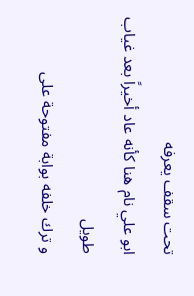تحت سقف يعرفه
ابو علي نام هنا كأنه عاد أخيراً بعد غياب طويل
و ترك خلفه بوابة مفتوحة على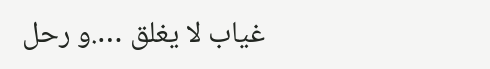غياب لا يغلق ….و رحل